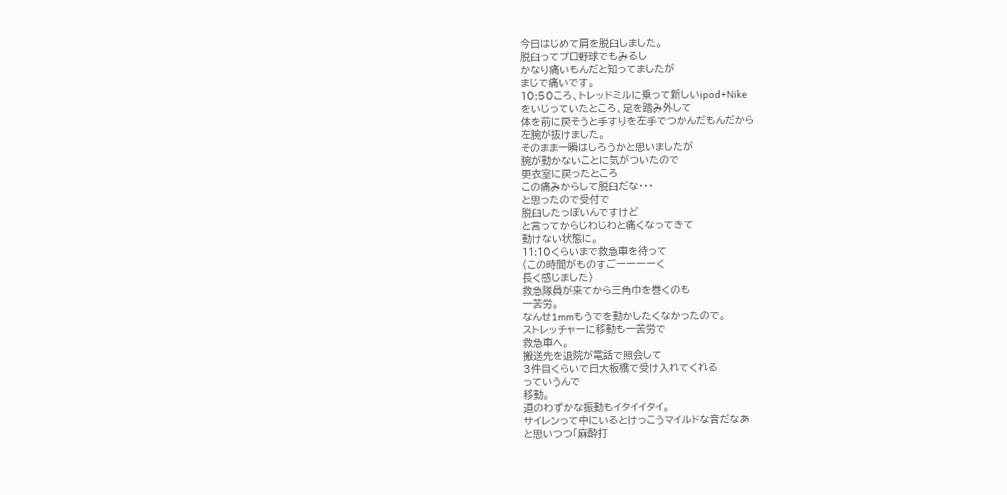今日はじめて肩を脱臼しました。
脱臼ってプロ野球でもみるし
かなり痛いもんだと知ってましたが
まじで痛いです。
10:50ころ、トレッドミルに乗って新しいipod+Nike
をいじっていたところ、足を踏み外して
体を前に戻そうと手すりを左手でつかんだもんだから
左腕が抜けました。
そのまま一瞬はしろうかと思いましたが
腕が動かないことに気がついたので
更衣室に戻ったところ
この痛みからして脱臼だな・・・
と思ったので受付で
脱臼したっぽいんですけど
と言ってからじわじわと痛くなってきて
動けない状態に。
11:10くらいまで救急車を待って
(この時間がものすごーーーーく
長く感じました)
救急隊員が来てから三角巾を巻くのも
一苦労。
なんせ1mmもうでを動かしたくなかったので。
ストレッチャーに移動も一苦労で
救急車へ。
搬送先を退院が電話で照会して
3件目くらいで日大板橋で受け入れてくれる
っていうんで
移動。
道のわずかな振動もイタイイタイ。
サイレンって中にいるとけっこうマイルドな音だなあ
と思いつつ「麻酔打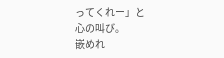ってくれー」と
心の叫び。
嵌めれ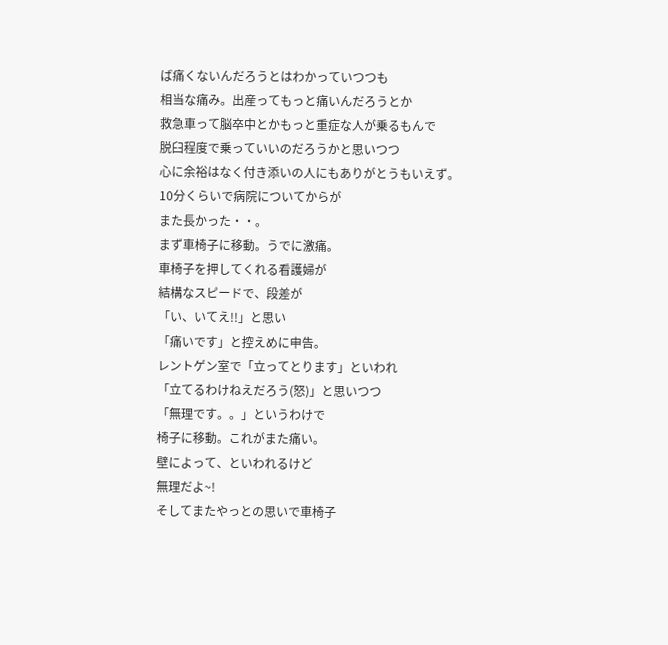ば痛くないんだろうとはわかっていつつも
相当な痛み。出産ってもっと痛いんだろうとか
救急車って脳卒中とかもっと重症な人が乗るもんで
脱臼程度で乗っていいのだろうかと思いつつ
心に余裕はなく付き添いの人にもありがとうもいえず。
10分くらいで病院についてからが
また長かった・・。
まず車椅子に移動。うでに激痛。
車椅子を押してくれる看護婦が
結構なスピードで、段差が
「い、いてえ!!」と思い
「痛いです」と控えめに申告。
レントゲン室で「立ってとります」といわれ
「立てるわけねえだろう(怒)」と思いつつ
「無理です。。」というわけで
椅子に移動。これがまた痛い。
壁によって、といわれるけど
無理だよ~!
そしてまたやっとの思いで車椅子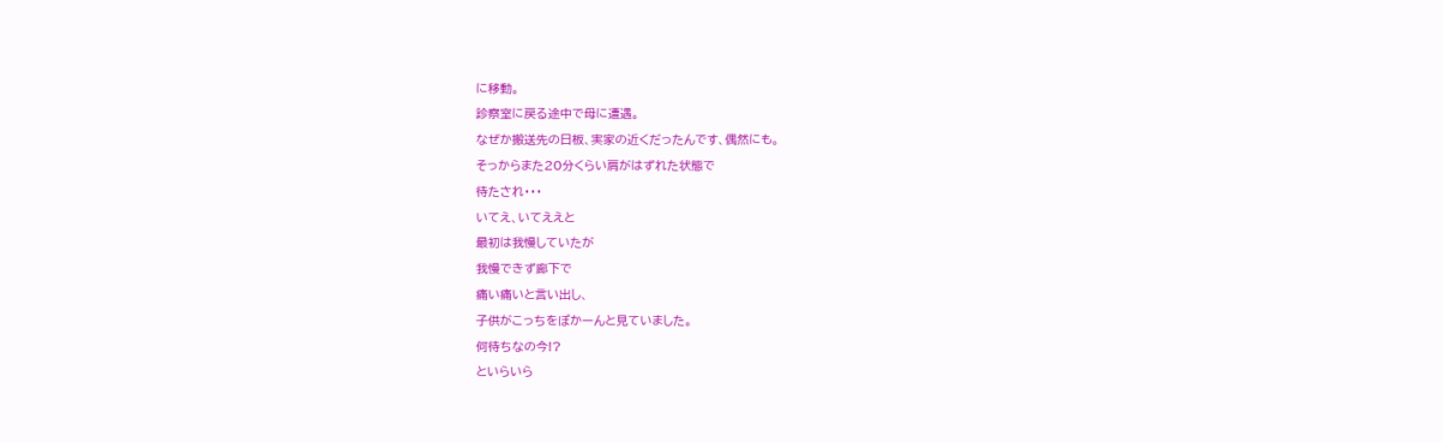に移動。
診察室に戻る途中で母に遭遇。
なぜか搬送先の日板、実家の近くだったんです、偶然にも。
そっからまた20分くらい肩がはずれた状態で
待たされ・・・
いてえ、いてええと
最初は我慢していたが
我慢できず廊下で
痛い痛いと言い出し、
子供がこっちをぽかーんと見ていました。
何待ちなの今!?
といらいら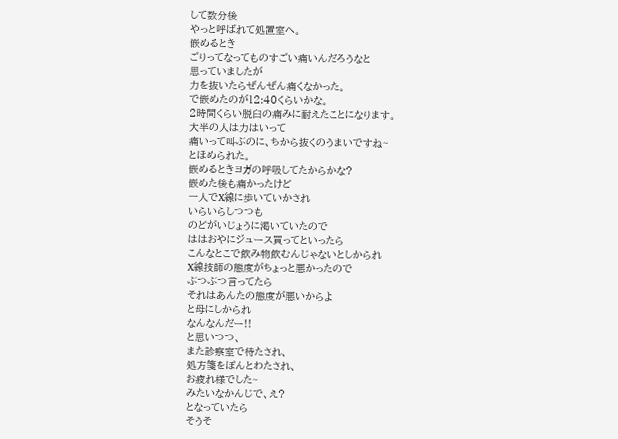して数分後
やっと呼ばれて処置室へ。
嵌めるとき
ごりってなってものすごい痛いんだろうなと
思っていましたが
力を抜いたらぜんぜん痛くなかった。
で嵌めたのが12:40くらいかな。
2時間くらい脱臼の痛みに耐えたことになります。
大半の人は力はいって
痛いって叫ぶのに、ちから抜くのうまいですね~
とほめられた。
嵌めるときヨガの呼吸してたからかな?
嵌めた後も痛かったけど
一人でX線に歩いていかされ
いらいらしつつも
のどがいじょうに渇いていたので
ははおやにジュース買ってといったら
こんなとこで飲み物飲むんじゃないとしかられ
X線技師の態度がちょっと悪かったので
ぶつぶつ言ってたら
それはあんたの態度が悪いからよ
と母にしかられ
なんなんだー!!
と思いつつ、
また診察室で待たされ、
処方箋をぽんとわたされ、
お疲れ様でした~
みたいなかんじで、え?
となっていたら
そうそ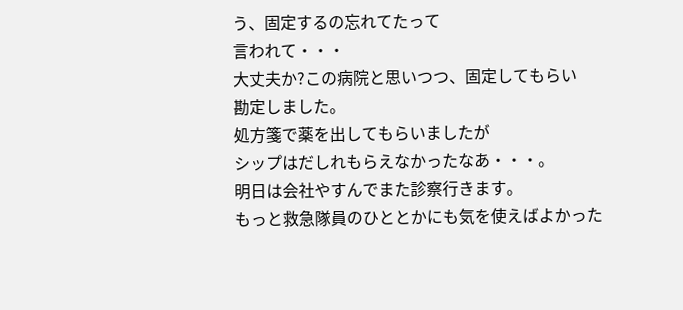う、固定するの忘れてたって
言われて・・・
大丈夫か?この病院と思いつつ、固定してもらい
勘定しました。
処方箋で薬を出してもらいましたが
シップはだしれもらえなかったなあ・・・。
明日は会社やすんでまた診察行きます。
もっと救急隊員のひととかにも気を使えばよかった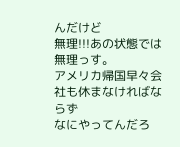んだけど
無理!!!あの状態では無理っす。
アメリカ帰国早々会社も休まなければならず
なにやってんだろ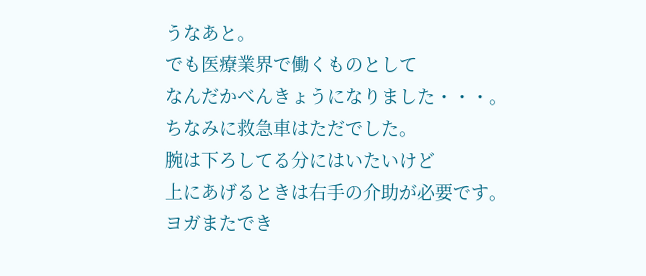うなあと。
でも医療業界で働くものとして
なんだかべんきょうになりました・・・。
ちなみに救急車はただでした。
腕は下ろしてる分にはいたいけど
上にあげるときは右手の介助が必要です。
ヨガまたでき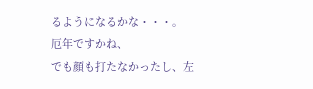るようになるかな・・・。
厄年ですかね、
でも顔も打たなかったし、左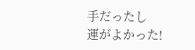手だったし
運がよかった!